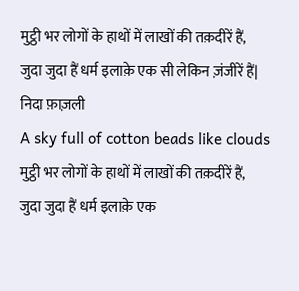मुट्ठी भर लोगों के हाथों में लाखों की तक़दीरें हैं,
जुदा जुदा हैं धर्म इलाक़े एक सी लेकिन ज़ंजीरें हैं|
निदा फ़ाज़ली
A sky full of cotton beads like clouds
मुट्ठी भर लोगों के हाथों में लाखों की तक़दीरें हैं,
जुदा जुदा हैं धर्म इलाक़े एक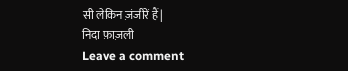सी लेकिन ज़ंजीरें हैं|
निदा फ़ाज़ली
Leave a comment